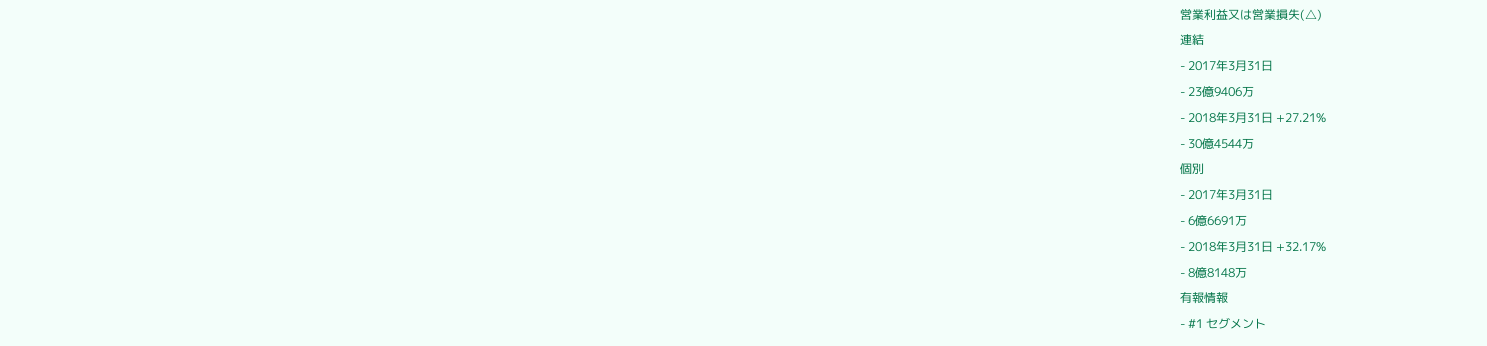営業利益又は営業損失(△)
連結
- 2017年3月31日
- 23億9406万
- 2018年3月31日 +27.21%
- 30億4544万
個別
- 2017年3月31日
- 6億6691万
- 2018年3月31日 +32.17%
- 8億8148万
有報情報
- #1 セグメント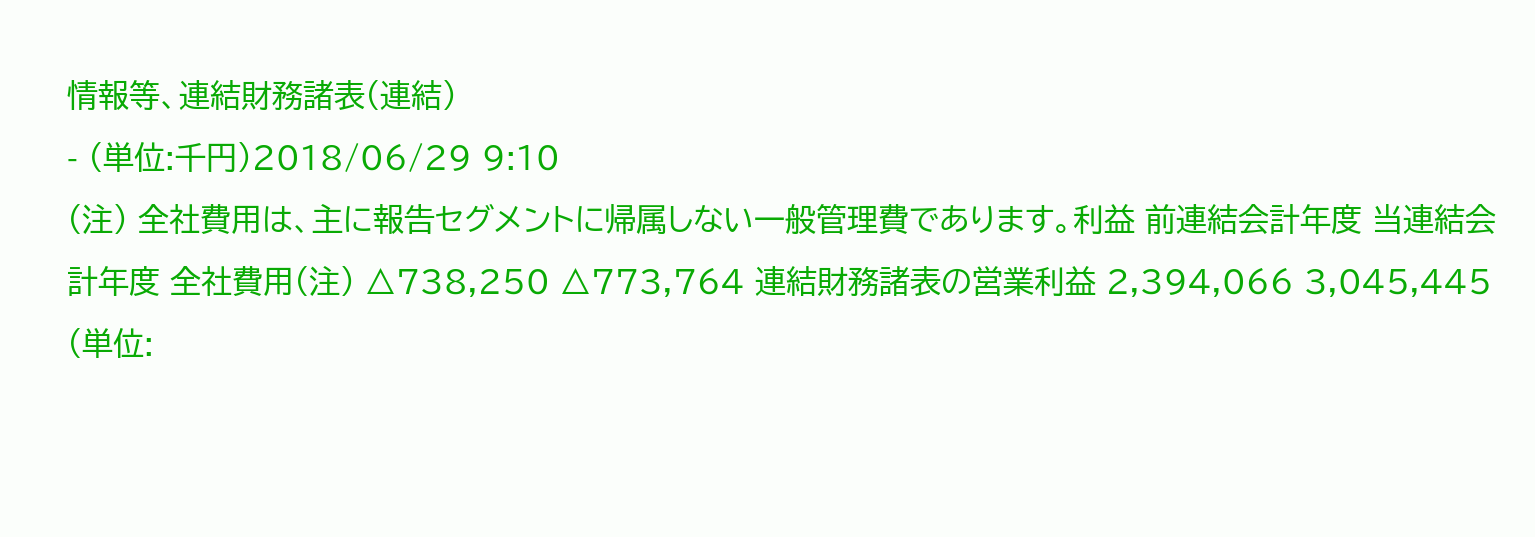情報等、連結財務諸表(連結)
- (単位:千円)2018/06/29 9:10
(注) 全社費用は、主に報告セグメントに帰属しない一般管理費であります。利益 前連結会計年度 当連結会計年度 全社費用(注) △738,250 △773,764 連結財務諸表の営業利益 2,394,066 3,045,445
(単位: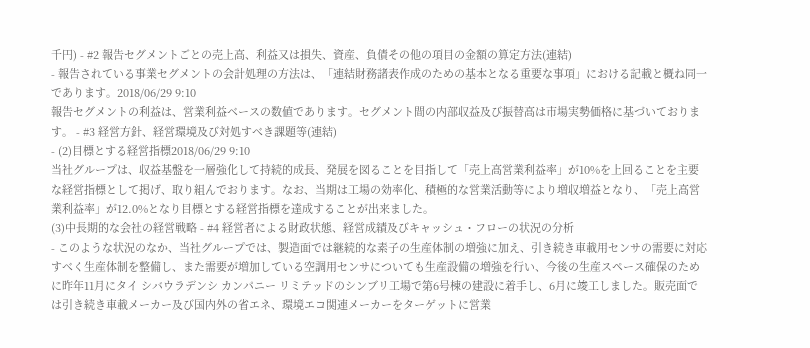千円) - #2 報告セグメントごとの売上高、利益又は損失、資産、負債その他の項目の金額の算定方法(連結)
- 報告されている事業セグメントの会計処理の方法は、「連結財務諸表作成のための基本となる重要な事項」における記載と概ね同一であります。2018/06/29 9:10
報告セグメントの利益は、営業利益ベースの数値であります。セグメント間の内部収益及び振替高は市場実勢価格に基づいております。 - #3 経営方針、経営環境及び対処すべき課題等(連結)
- (2)目標とする経営指標2018/06/29 9:10
当社グループは、収益基盤を一層強化して持続的成長、発展を図ることを目指して「売上高営業利益率」が10%を上回ることを主要な経営指標として掲げ、取り組んでおります。なお、当期は工場の効率化、積極的な営業活動等により増収増益となり、「売上高営業利益率」が12.0%となり目標とする経営指標を達成することが出来ました。
(3)中長期的な会社の経営戦略 - #4 経営者による財政状態、経営成績及びキャッシュ・フローの状況の分析
- このような状況のなか、当社グループでは、製造面では継続的な素子の生産体制の増強に加え、引き続き車載用センサの需要に対応すべく生産体制を整備し、また需要が増加している空調用センサについても生産設備の増強を行い、今後の生産スペース確保のために昨年11月にタイ シバウラデンシ カンパニー リミテッドのシンブリ工場で第6号棟の建設に着手し、6月に竣工しました。販売面では引き続き車載メーカー及び国内外の省エネ、環境エコ関連メーカーをターゲットに営業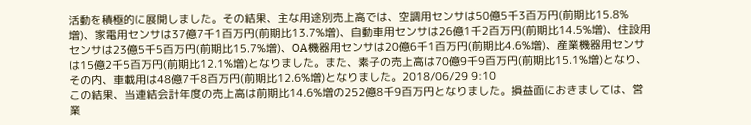活動を積極的に展開しました。その結果、主な用途別売上高では、空調用センサは50億5千3百万円(前期比15.8%増)、家電用センサは37億7千1百万円(前期比13.7%増)、自動車用センサは26億1千2百万円(前期比14.5%増)、住設用センサは23億5千5百万円(前期比15.7%増)、OA機器用センサは20億6千1百万円(前期比4.6%増)、産業機器用センサは15億2千5百万円(前期比12.1%増)となりました。また、素子の売上高は70億9千9百万円(前期比15.1%増)となり、その内、車載用は48億7千8百万円(前期比12.6%増)となりました。2018/06/29 9:10
この結果、当連結会計年度の売上高は前期比14.6%増の252億8千9百万円となりました。損益面におきましては、営業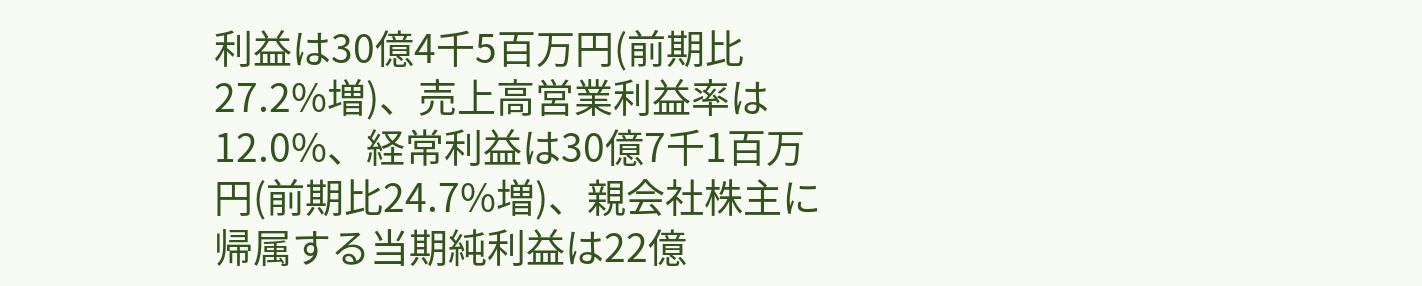利益は30億4千5百万円(前期比27.2%増)、売上高営業利益率は12.0%、経常利益は30億7千1百万円(前期比24.7%増)、親会社株主に帰属する当期純利益は22億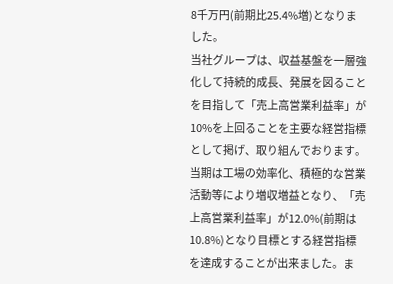8千万円(前期比25.4%増)となりました。
当社グループは、収益基盤を一層強化して持続的成長、発展を図ることを目指して「売上高営業利益率」が10%を上回ることを主要な経営指標として掲げ、取り組んでおります。当期は工場の効率化、積極的な営業活動等により増収増益となり、「売上高営業利益率」が12.0%(前期は10.8%)となり目標とする経営指標を達成することが出来ました。ま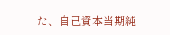た、自己資本当期純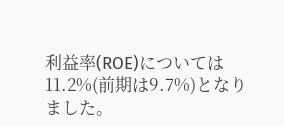利益率(ROE)については11.2%(前期は9.7%)となりました。